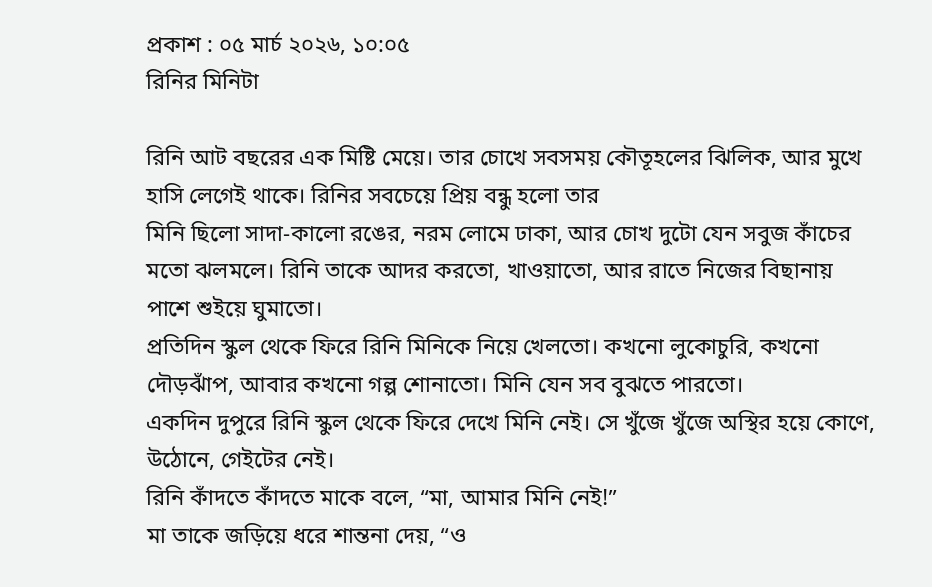প্রকাশ : ০৫ মার্চ ২০২৬, ১০:০৫
রিনির মিনিটা

রিনি আট বছরের এক মিষ্টি মেয়ে। তার চোখে সবসময় কৌতূহলের ঝিলিক, আর মুখে হাসি লেগেই থাকে। রিনির সবচেয়ে প্রিয় বন্ধু হলো তার
মিনি ছিলো সাদা-কালো রঙের, নরম লোমে ঢাকা, আর চোখ দুটো যেন সবুজ কাঁচের মতো ঝলমলে। রিনি তাকে আদর করতো, খাওয়াতো, আর রাতে নিজের বিছানায় পাশে শুইয়ে ঘুমাতো।
প্রতিদিন স্কুল থেকে ফিরে রিনি মিনিকে নিয়ে খেলতো। কখনো লুকোচুরি, কখনো দৌড়ঝাঁপ, আবার কখনো গল্প শোনাতো। মিনি যেন সব বুঝতে পারতো।
একদিন দুপুরে রিনি স্কুল থেকে ফিরে দেখে মিনি নেই। সে খুঁজে খুঁজে অস্থির হয়ে কোণে, উঠোনে, গেইটের নেই।
রিনি কাঁদতে কাঁদতে মাকে বলে, “মা, আমার মিনি নেই!”
মা তাকে জড়িয়ে ধরে শান্তনা দেয়, “ও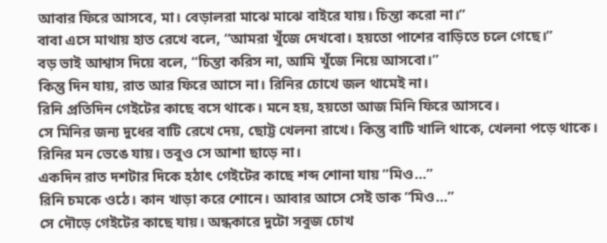আবার ফিরে আসবে, মা। বেড়ালরা মাঝে মাঝে বাইরে যায়। চিন্তা করো না।”
বাবা এসে মাথায় হাত রেখে বলে, “আমরা খুঁজে দেখবো। হয়তো পাশের বাড়িতে চলে গেছে।”
বড় ভাই আশ্বাস দিয়ে বলে, “চিন্তা করিস না, আমি খুঁজে নিয়ে আসবো।”
কিন্তু দিন যায়, রাত আর ফিরে আসে না। রিনির চোখে জল থামেই না।
রিনি প্রতিদিন গেইটের কাছে বসে থাকে। মনে হয়, হয়তো আজ মিনি ফিরে আসবে।
সে মিনির জন্য দুধের বাটি রেখে দেয়, ছোট্ট খেলনা রাখে। কিন্তু বাটি খালি থাকে, খেলনা পড়ে থাকে।
রিনির মন ভেঙে যায়। তবুও সে আশা ছাড়ে না।
একদিন রাত দশটার দিকে হঠাৎ গেইটের কাছে শব্দ শোনা যায় ”মিও...”
রিনি চমকে ওঠে। কান খাড়া করে শোনে। আবার আসে সেই ডাক ”মিও...”
সে দৌড়ে গেইটের কাছে যায়। অন্ধকারে দুটো সবুজ চোখ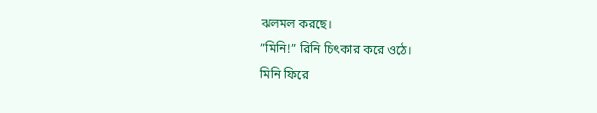ঝলমল করছে।
”মিনি!” রিনি চিৎকার করে ওঠে।
মিনি ফিরে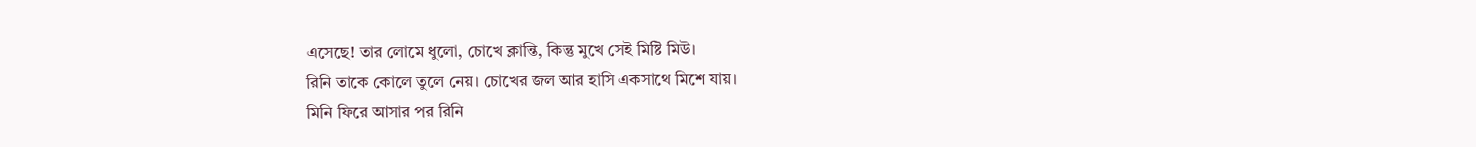এসেছে! তার লোমে ধুলো, চোখে ক্লান্তি, কিন্তু মুখে সেই মিষ্টি মিউ।
রিনি তাকে কোলে তুলে নেয়। চোখের জল আর হাসি একসাথে মিশে যায়।
মিনি ফিরে আসার পর রিনি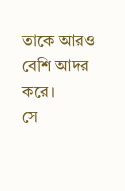তাকে আরও বেশি আদর করে।
সে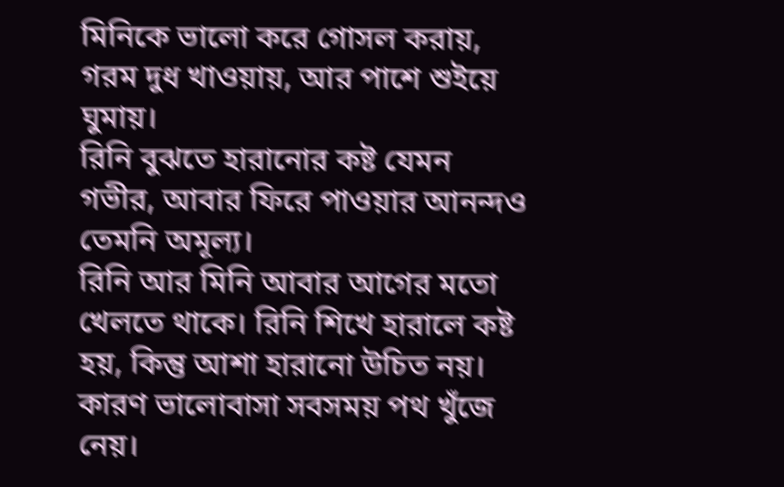মিনিকে ভালো করে গোসল করায়, গরম দুধ খাওয়ায়, আর পাশে শুইয়ে ঘুমায়।
রিনি বুঝতে হারানোর কষ্ট যেমন গভীর, আবার ফিরে পাওয়ার আনন্দও তেমনি অমূল্য।
রিনি আর মিনি আবার আগের মতো খেলতে থাকে। রিনি শিখে হারালে কষ্ট হয়, কিন্তু আশা হারানো উচিত নয়। কারণ ভালোবাসা সবসময় পথ খুঁজে নেয়।